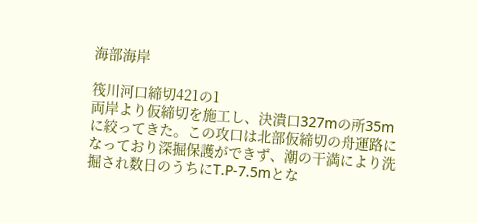海部海岸

筏川河口締切421の1
両岸より仮締切を施工し、決潰口327mの所35mに絞ってきた。この攻口は北部仮締切の舟運路になっており深掘保護ができず、潮の干満により洗掘され数日のうちにT.P-7.5mとな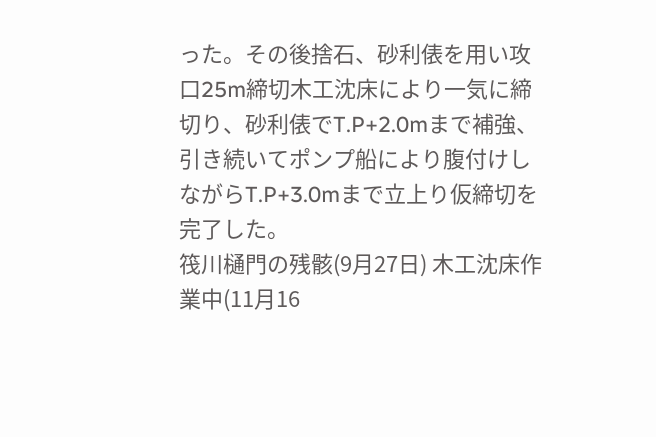った。その後捨石、砂利俵を用い攻口25m締切木工沈床により一気に締切り、砂利俵でT.P+2.0mまで補強、引き続いてポンプ船により腹付けしながらT.P+3.0mまで立上り仮締切を完了した。
筏川樋門の残骸(9月27日) 木工沈床作業中(11月16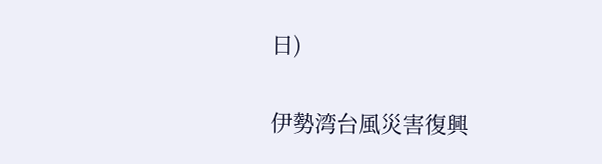日)

伊勢湾台風災害復興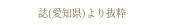誌(愛知県)より抜粋